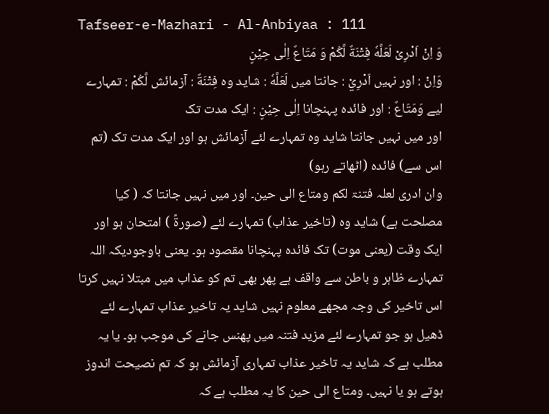Tafseer-e-Mazhari - Al-Anbiyaa : 111
وَ اِنْ اَدْرِیْ لَعَلَّهٗ فِتْنَةٌ لَّكُمْ وَ مَتَاعٌ اِلٰى حِیْنٍ
وَاِنْ : اور نہیں اَدْرِيْ : جانتا میں لَعَلَّهٗ : شاید وہ فِتْنَةٌ : آزمائش لَّكُمْ : تمہارے لیے وَمَتَاعٌ : اور فائدہ پہنچانا اِلٰى حِيْنٍ : ایک مدت تک
اور میں نہیں جانتا شاید وہ تمہارے لئے آزمائش ہو اور ایک مدت تک (تم اس سے) فائدہ (اٹھاتے رہو)
وان ادری لعلہ فتنۃ لکم ومتاع الی حین۔ اور میں نہیں جانتا کہ ( کیا مصلحت ہے) شاید وہ (تاخیر عذاب) تمہارے لئے (صورۃً ) امتحان ہو اور ایک وقت (یعنی موت) تک فائدہ پہنچانا مقصود ہو۔ یعنی باوجودیکہ اللہ تمہارے ظاہر و باطن سے واقف ہے پھر بھی تم کو عذاب میں مبتلا نہیں کرتا اس تاخیر کی وجہ مجھے معلوم نہیں شاید یہ تاخیر عذاب تمہارے لئے ڈھیل ہو جو تمہارے لئے مزید فتنہ میں پھنس جانے کی موجب ہو۔ یا یہ مطلب ہے کہ شاید یہ تاخیر عذاب تمہاری آزمائش ہو کہ تم نصیحت اندوز ہوتے ہو یا نہیں۔ ومتاع الی حین کا یہ مطلب ہے کہ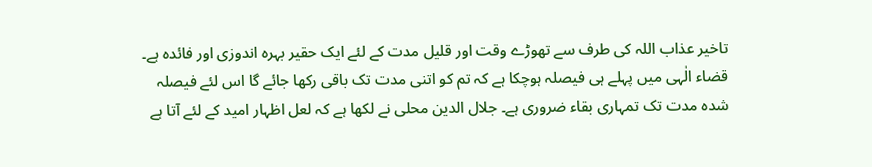تاخیر عذاب اللہ کی طرف سے تھوڑے وقت اور قلیل مدت کے لئے ایک حقیر بہرہ اندوزی اور فائدہ ہے۔ قضاء الٰہی میں پہلے ہی فیصلہ ہوچکا ہے کہ تم کو اتنی مدت تک باقی رکھا جائے گا اس لئے فیصلہ شدہ مدت تک تمہاری بقاء ضروری ہے۔ جلال الدین محلی نے لکھا ہے کہ لعل اظہار امید کے لئے آتا ہے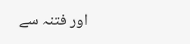اور فتنہ سے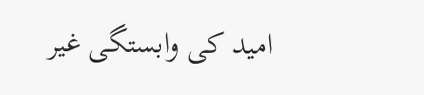امید کی وابستگی غیر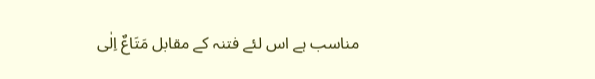مناسب ہے اس لئے فتنہ کے مقابل مَتَاعٌ اِلٰی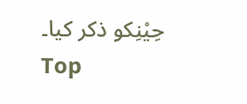حِیْنِکو ذکر کیا۔
Top